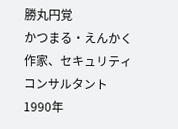勝丸円覚
かつまる・えんかく
作家、セキュリティコンサルタント
1990年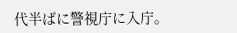代半ばに警視庁に入庁。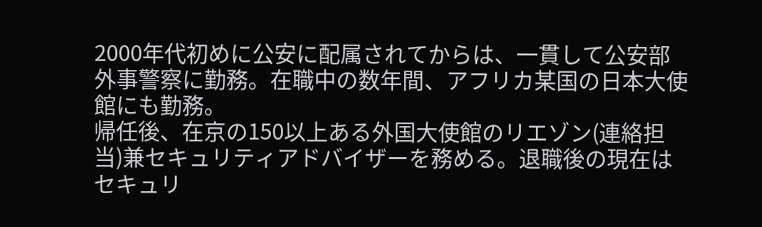2000年代初めに公安に配属されてからは、一貫して公安部外事警察に勤務。在職中の数年間、アフリカ某国の日本大使館にも勤務。
帰任後、在京の150以上ある外国大使館のリエゾン(連絡担当)兼セキュリティアドバイザーを務める。退職後の現在はセキュリ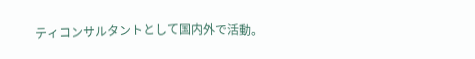ティコンサルタントとして国内外で活動。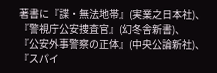著書に『諜・無法地帯』(実業之日本社)、『警視庁公安捜査官』(幻冬舎新書)、
『公安外事警察の正体』(中央公論新社)、『スパイ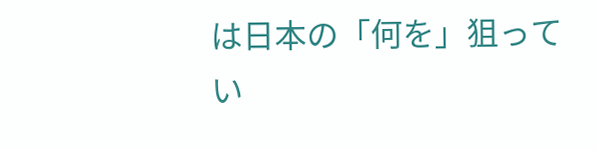は日本の「何を」狙ってい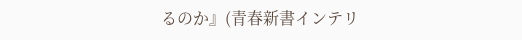るのか』(青春新書インテリ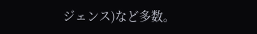ジェンス)など多数。